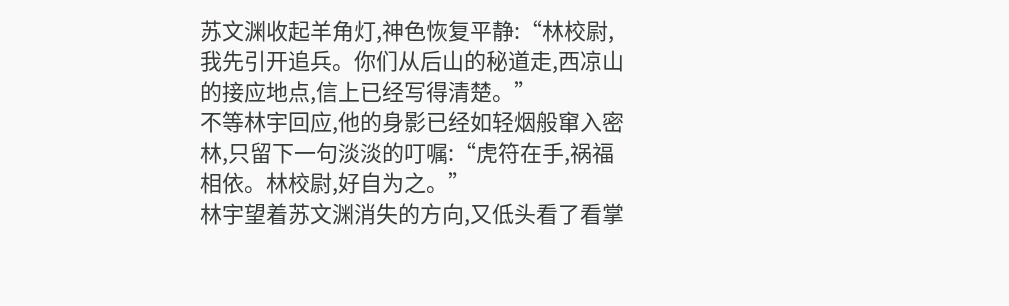苏文渊收起羊角灯,神色恢复平静:“林校尉,我先引开追兵。你们从后山的秘道走,西凉山的接应地点,信上已经写得清楚。”
不等林宇回应,他的身影已经如轻烟般窜入密林,只留下一句淡淡的叮嘱:“虎符在手,祸福相依。林校尉,好自为之。”
林宇望着苏文渊消失的方向,又低头看了看掌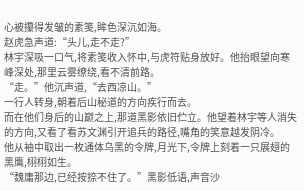心被攥得发皱的素笺,眸色深沉如海。
赵虎急声道:“头儿,走不走?”
林宇深吸一口气,将素笺收入怀中,与虎符贴身放好。他抬眼望向寒峰深处,那里云雾缭绕,看不清前路。
“走。”他沉声道,“去西凉山。”
一行人转身,朝着后山秘道的方向疾行而去。
而在他们身后的山巅之上,那道黑影依旧伫立。他望着林宇等人消失的方向,又看了看苏文渊引开追兵的路径,嘴角的笑意越发阴冷。
他从袖中取出一枚通体乌黑的令牌,月光下,令牌上刻着一只展翅的黑鹰,栩栩如生。
“魏庸那边,已经按捺不住了。”黑影低语,声音沙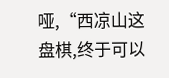哑,“西凉山这盘棋,终于可以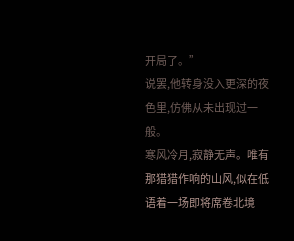开局了。”
说罢,他转身没入更深的夜色里,仿佛从未出现过一般。
寒风冷月,寂静无声。唯有那猎猎作响的山风,似在低语着一场即将席卷北境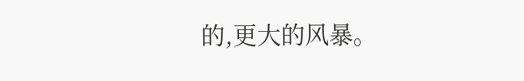的,更大的风暴。